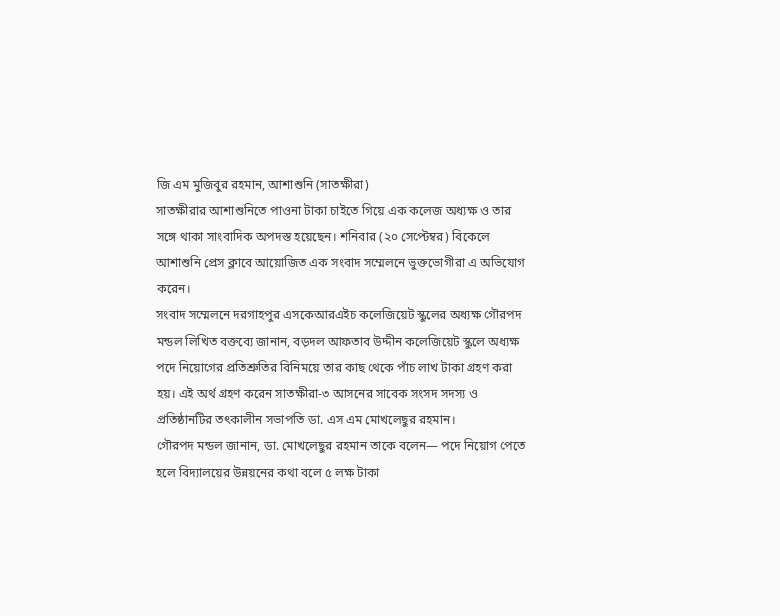জি এম মুজিবুর রহমান, আশাশুনি (সাতক্ষীরা)
সাতক্ষীরার আশাশুনিতে পাওনা টাকা চাইতে গিয়ে এক কলেজ অধ্যক্ষ ও তার সঙ্গে থাকা সাংবাদিক অপদস্ত হয়েছেন। শনিবার (২০ সেপ্টেম্বর) বিকেলে আশাশুনি প্রেস ক্লাবে আয়োজিত এক সংবাদ সম্মেলনে ভুক্তভোগীরা এ অভিযোগ করেন।
সংবাদ সম্মেলনে দরগাহপুর এসকেআরএইচ কলেজিয়েট স্কুলের অধ্যক্ষ গৌরপদ মন্ডল লিখিত বক্তব্যে জানান, বড়দল আফতাব উদ্দীন কলেজিয়েট স্কুলে অধ্যক্ষ পদে নিয়োগের প্রতিশ্রুতির বিনিময়ে তার কাছ থেকে পাঁচ লাখ টাকা গ্রহণ করা হয়। এই অর্থ গ্রহণ করেন সাতক্ষীরা-৩ আসনের সাবেক সংসদ সদস্য ও প্রতিষ্ঠানটির তৎকালীন সভাপতি ডা. এস এম মোখলেছুর রহমান।
গৌরপদ মন্ডল জানান, ডা. মোখলেছুর রহমান তাকে বলেন— পদে নিয়োগ পেতে হলে বিদ্যালয়ের উন্নয়নের কথা বলে ৫ লক্ষ টাকা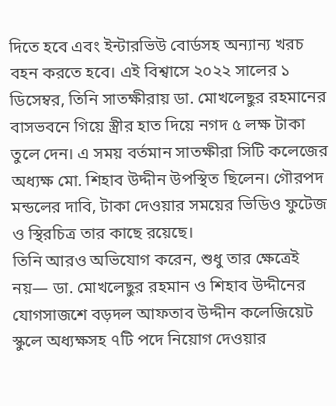দিতে হবে এবং ইন্টারভিউ বোর্ডসহ অন্যান্য খরচ বহন করতে হবে। এই বিশ্বাসে ২০২২ সালের ১ ডিসেম্বর, তিনি সাতক্ষীরায় ডা. মোখলেছুর রহমানের বাসভবনে গিয়ে স্ত্রীর হাত দিয়ে নগদ ৫ লক্ষ টাকা তুলে দেন। এ সময় বর্তমান সাতক্ষীরা সিটি কলেজের অধ্যক্ষ মো. শিহাব উদ্দীন উপস্থিত ছিলেন। গৌরপদ মন্ডলের দাবি, টাকা দেওয়ার সময়ের ভিডিও ফুটেজ ও স্থিরচিত্র তার কাছে রয়েছে।
তিনি আরও অভিযোগ করেন, শুধু তার ক্ষেত্রেই নয়— ডা. মোখলেছুর রহমান ও শিহাব উদ্দীনের যোগসাজশে বড়দল আফতাব উদ্দীন কলেজিয়েট স্কুলে অধ্যক্ষসহ ৭টি পদে নিয়োগ দেওয়ার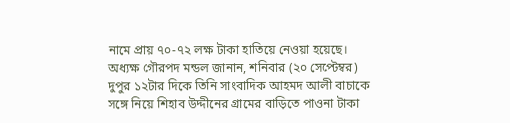নামে প্রায় ৭০-৭২ লক্ষ টাকা হাতিয়ে নেওয়া হয়েছে।
অধ্যক্ষ গৌরপদ মন্ডল জানান, শনিবার (২০ সেপ্টেম্বর) দুপুর ১২টার দিকে তিনি সাংবাদিক আহমদ আলী বাচাকে সঙ্গে নিয়ে শিহাব উদ্দীনের গ্রামের বাড়িতে পাওনা টাকা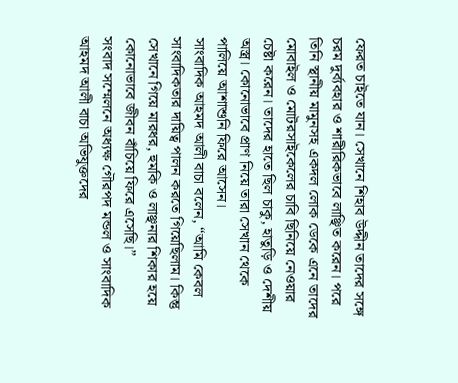ফেরত চাইতে যান। সেখানে শিহাব উদ্দীন তাদের সঙ্গে চরম দুর্ব্যবহার ও শারীরিকভাবে লাঞ্ছিত করেন। পরে তিনি স্থানীয় মামুনসহ একদল লোক ডেকে এনে তাদের মোবাইল ও মোটরসাইকেলের চাবি ছিনিয়ে নেওয়ার চেষ্টা করেন। তাদের হাতে ছিল চাকু, হাতুড়ি ও দেশীয় অস্ত্র। কোনোভাবে প্রাণ নিয়ে তারা সেখান থেকে পালিয়ে আশাশুনি ফিরে আসেন।
সাংবাদিক আহমদ আলী বাচা বলেন, “আমি কেবল সাংবাদিকতার দায়িত্ব পালন করতে গিয়েছিলাম। কিন্তু সেখানে গিয়ে মারধর, হুমকি ও লাঞ্ছনার শিকার হয়ে কোনোভাবে জীবন বাঁচিয়ে ফিরে এসেছি।”
সংবাদ সম্মেলনে অধ্যক্ষ গৌরপদ মন্ডল ও সাংবাদিক আহমদ আলী বাচা অভিযুক্তদের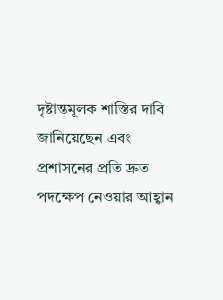দৃষ্টান্তমূলক শাস্তির দাবি জানিয়েছেন এবং প্রশাসনের প্রতি দ্রুত পদক্ষেপ নেওয়ার আহ্বান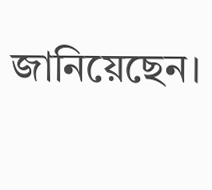জানিয়েছেন।